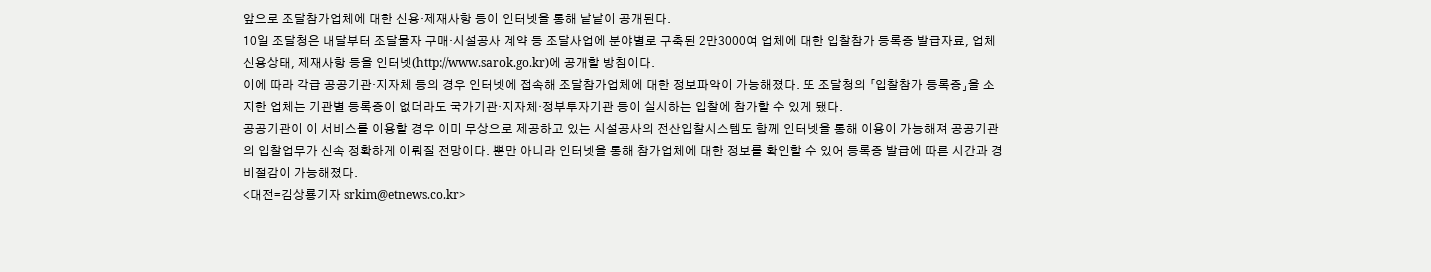앞으로 조달참가업체에 대한 신용·제재사항 등이 인터넷을 통해 낱낱이 공개된다.
10일 조달청은 내달부터 조달물자 구매·시설공사 계약 등 조달사업에 분야별로 구축된 2만3000여 업체에 대한 입찰참가 등록증 발급자료, 업체 신용상태, 제재사항 등을 인터넷(http://www.sarok.go.kr)에 공개할 방침이다.
이에 따라 각급 공공기관·지자체 등의 경우 인터넷에 접속해 조달참가업체에 대한 정보파악이 가능해졌다. 또 조달청의 「입찰참가 등록증」을 소지한 업체는 기관별 등록증이 없더라도 국가기관·지자체·정부투자기관 등이 실시하는 입찰에 참가할 수 있게 됐다.
공공기관이 이 서비스를 이용할 경우 이미 무상으로 제공하고 있는 시설공사의 전산입찰시스템도 함께 인터넷을 통해 이용이 가능해져 공공기관의 입찰업무가 신속 정확하게 이뤄질 전망이다. 뿐만 아니라 인터넷을 통해 참가업체에 대한 정보를 확인할 수 있어 등록증 발급에 따른 시간과 경비절감이 가능해졌다.
<대전=김상룡기자 srkim@etnews.co.kr>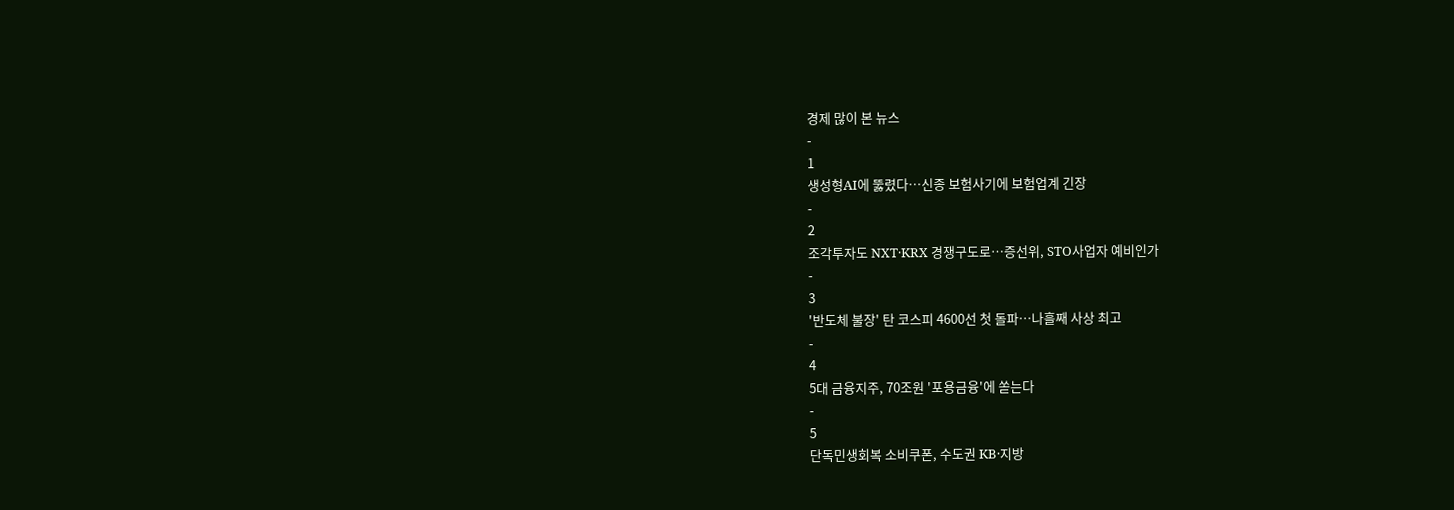경제 많이 본 뉴스
-
1
생성형AI에 뚫렸다…신종 보험사기에 보험업계 긴장
-
2
조각투자도 NXT·KRX 경쟁구도로…증선위, STO사업자 예비인가
-
3
'반도체 불장' 탄 코스피 4600선 첫 돌파…나흘째 사상 최고
-
4
5대 금융지주, 70조원 '포용금융'에 쏟는다
-
5
단독민생회복 소비쿠폰, 수도권 KB·지방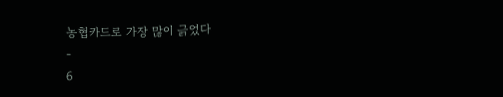농협카드로 가장 많이 긁었다
-
6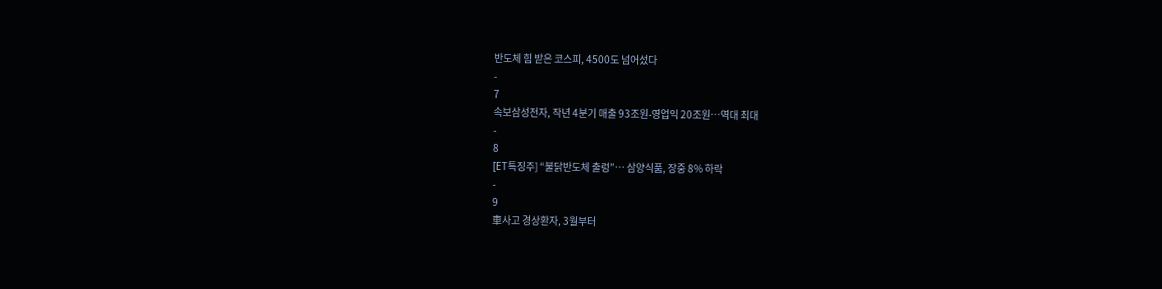반도체 힘 받은 코스피, 4500도 넘어섰다
-
7
속보삼성전자, 작년 4분기 매출 93조원-영업익 20조원…역대 최대
-
8
[ET특징주] “불닭반도체 출렁”… 삼양식품, 장중 8% 하락
-
9
車사고 경상환자, 3월부터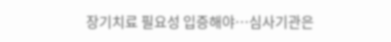장기치료 필요성 입증해야…심사기관은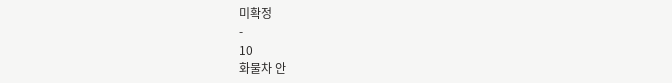미확정
-
10
화물차 안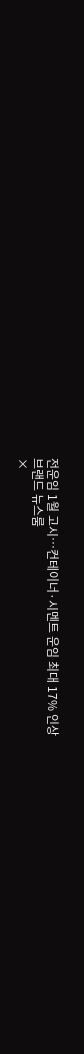전운임 1월 고시…컨테이너·시멘트 운임 최대 17% 인상
브랜드 뉴스룸
×